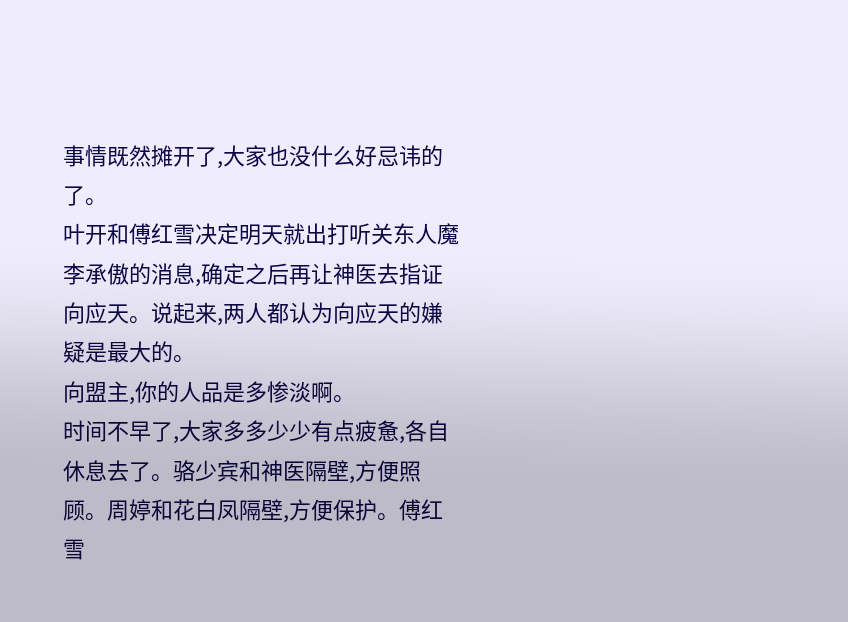事情既然摊开了,大家也没什么好忌讳的了。
叶开和傅红雪决定明天就出打听关东人魔李承傲的消息,确定之后再让神医去指证向应天。说起来,两人都认为向应天的嫌疑是最大的。
向盟主,你的人品是多惨淡啊。
时间不早了,大家多多少少有点疲惫,各自休息去了。骆少宾和神医隔壁,方便照顾。周婷和花白凤隔壁,方便保护。傅红雪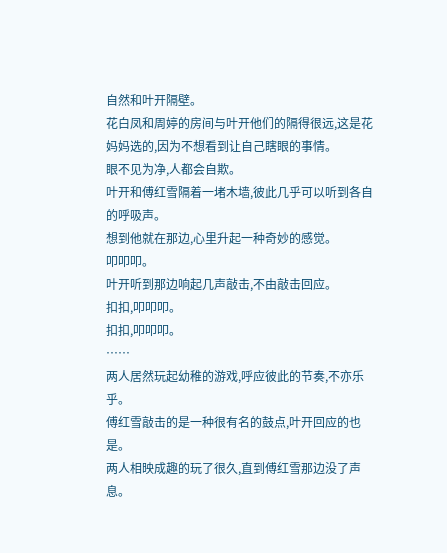自然和叶开隔壁。
花白凤和周婷的房间与叶开他们的隔得很远,这是花妈妈选的,因为不想看到让自己瞎眼的事情。
眼不见为净,人都会自欺。
叶开和傅红雪隔着一堵木墙,彼此几乎可以听到各自的呼吸声。
想到他就在那边,心里升起一种奇妙的感觉。
叩叩叩。
叶开听到那边响起几声敲击,不由敲击回应。
扣扣,叩叩叩。
扣扣,叩叩叩。
……
两人居然玩起幼稚的游戏,呼应彼此的节奏,不亦乐乎。
傅红雪敲击的是一种很有名的鼓点,叶开回应的也是。
两人相映成趣的玩了很久,直到傅红雪那边没了声息。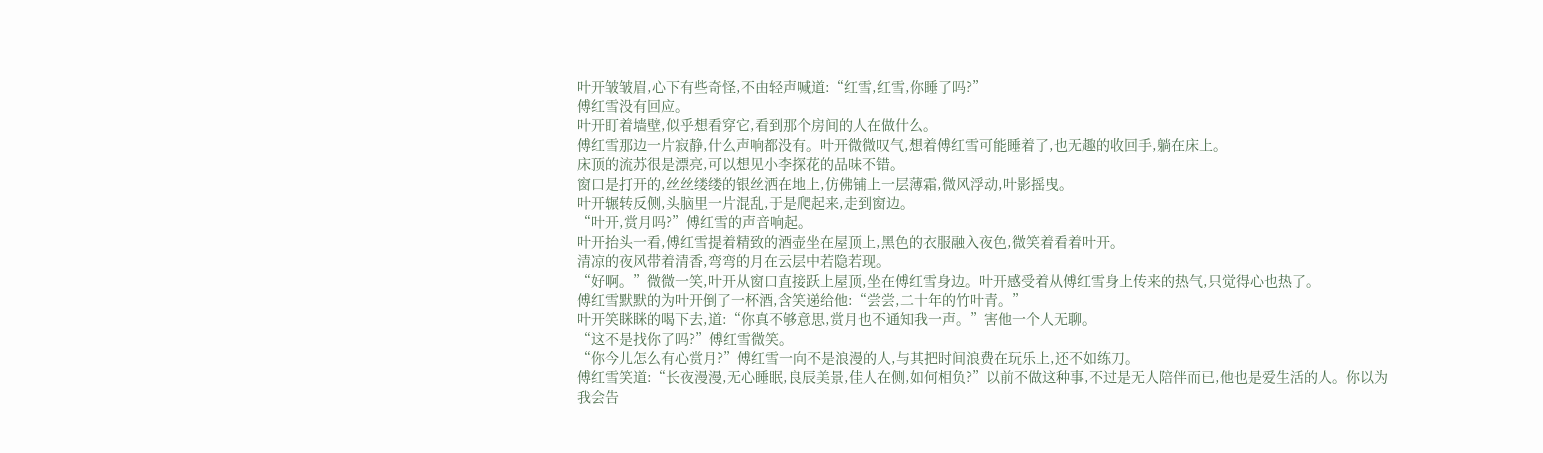叶开皱皱眉,心下有些奇怪,不由轻声喊道:“红雪,红雪,你睡了吗?”
傅红雪没有回应。
叶开盯着墙壁,似乎想看穿它,看到那个房间的人在做什么。
傅红雪那边一片寂静,什么声响都没有。叶开微微叹气,想着傅红雪可能睡着了,也无趣的收回手,躺在床上。
床顶的流苏很是漂亮,可以想见小李探花的品味不错。
窗口是打开的,丝丝缕缕的银丝洒在地上,仿佛铺上一层薄霜,微风浮动,叶影摇曳。
叶开辗转反侧,头脑里一片混乱,于是爬起来,走到窗边。
“叶开,赏月吗?”傅红雪的声音响起。
叶开抬头一看,傅红雪提着精致的酒壶坐在屋顶上,黑色的衣服融入夜色,微笑着看着叶开。
清凉的夜风带着清香,弯弯的月在云层中若隐若现。
“好啊。”微微一笑,叶开从窗口直接跃上屋顶,坐在傅红雪身边。叶开感受着从傅红雪身上传来的热气,只觉得心也热了。
傅红雪默默的为叶开倒了一杯酒,含笑递给他:“尝尝,二十年的竹叶青。”
叶开笑眯眯的喝下去,道:“你真不够意思,赏月也不通知我一声。”害他一个人无聊。
“这不是找你了吗?”傅红雪微笑。
“你今儿怎么有心赏月?”傅红雪一向不是浪漫的人,与其把时间浪费在玩乐上,还不如练刀。
傅红雪笑道:“长夜漫漫,无心睡眠,良辰美景,佳人在侧,如何相负?”以前不做这种事,不过是无人陪伴而已,他也是爱生活的人。你以为我会告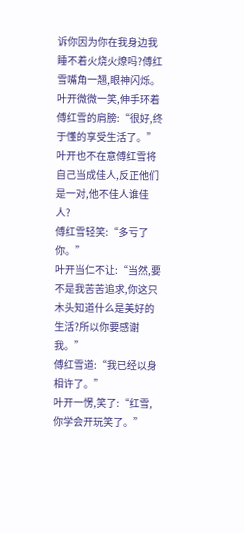诉你因为你在我身边我睡不着火烧火燎吗?傅红雪嘴角一翘,眼神闪烁。
叶开微微一笑,伸手环着傅红雪的肩膀:“很好,终于懂的享受生活了。”叶开也不在意傅红雪将自己当成佳人,反正他们是一对,他不佳人谁佳人?
傅红雪轻笑:“多亏了你。”
叶开当仁不让:“当然,要不是我苦苦追求,你这只木头知道什么是美好的生活?所以你要感谢我。”
傅红雪道:“我已经以身相许了。”
叶开一愣,笑了:“红雪,你学会开玩笑了。”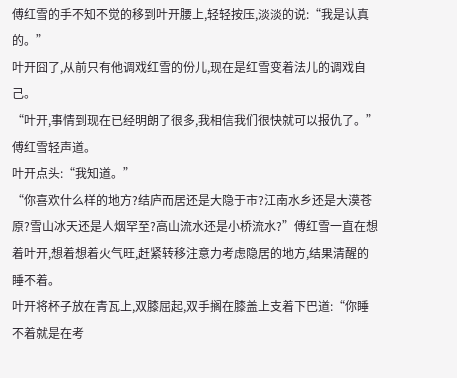傅红雪的手不知不觉的移到叶开腰上,轻轻按压,淡淡的说:“我是认真的。”
叶开囧了,从前只有他调戏红雪的份儿,现在是红雪变着法儿的调戏自己。
“叶开,事情到现在已经明朗了很多,我相信我们很快就可以报仇了。”傅红雪轻声道。
叶开点头:“我知道。”
“你喜欢什么样的地方?结庐而居还是大隐于市?江南水乡还是大漠苍原?雪山冰天还是人烟罕至?高山流水还是小桥流水?”傅红雪一直在想着叶开,想着想着火气旺,赶紧转移注意力考虑隐居的地方,结果清醒的睡不着。
叶开将杯子放在青瓦上,双膝屈起,双手搁在膝盖上支着下巴道:“你睡不着就是在考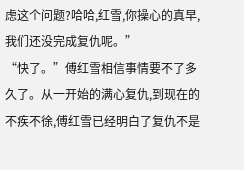虑这个问题?哈哈,红雪,你操心的真早,我们还没完成复仇呢。”
“快了。”傅红雪相信事情要不了多久了。从一开始的满心复仇,到现在的不疾不徐,傅红雪已经明白了复仇不是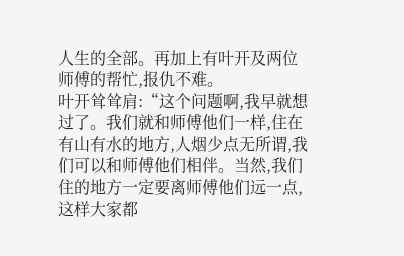人生的全部。再加上有叶开及两位师傅的帮忙,报仇不难。
叶开耸耸肩:“这个问题啊,我早就想过了。我们就和师傅他们一样,住在有山有水的地方,人烟少点无所谓,我们可以和师傅他们相伴。当然,我们住的地方一定要离师傅他们远一点,这样大家都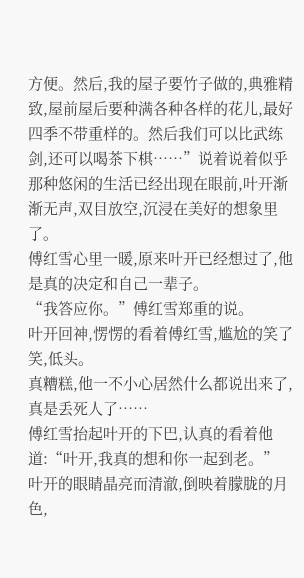方便。然后,我的屋子要竹子做的,典雅精致,屋前屋后要种满各种各样的花儿,最好四季不带重样的。然后我们可以比武练剑,还可以喝茶下棋……”说着说着似乎那种悠闲的生活已经出现在眼前,叶开渐渐无声,双目放空,沉浸在美好的想象里了。
傅红雪心里一暖,原来叶开已经想过了,他是真的决定和自己一辈子。
“我答应你。”傅红雪郑重的说。
叶开回神,愣愣的看着傅红雪,尴尬的笑了笑,低头。
真糟糕,他一不小心居然什么都说出来了,真是丢死人了……
傅红雪抬起叶开的下巴,认真的看着他道:“叶开,我真的想和你一起到老。”
叶开的眼睛晶亮而清澈,倒映着朦胧的月色,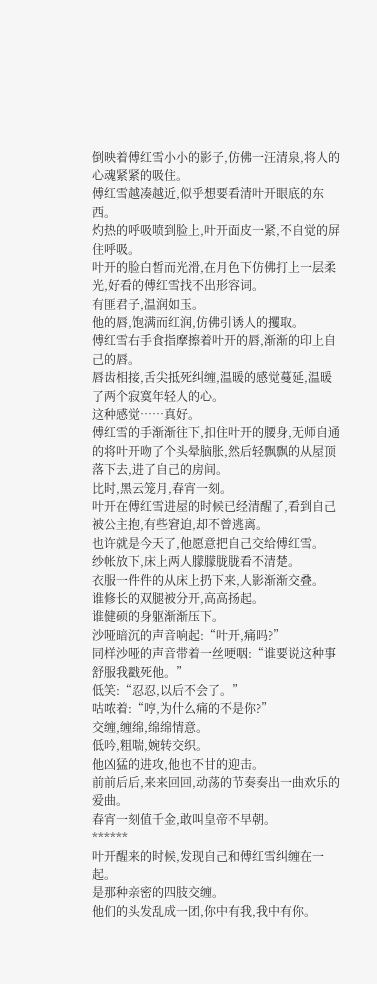倒映着傅红雪小小的影子,仿佛一汪清泉,将人的心魂紧紧的吸住。
傅红雪越凑越近,似乎想要看清叶开眼底的东西。
灼热的呼吸喷到脸上,叶开面皮一紧,不自觉的屏住呼吸。
叶开的脸白皙而光滑,在月色下仿佛打上一层柔光,好看的傅红雪找不出形容词。
有匪君子,温润如玉。
他的唇,饱满而红润,仿佛引诱人的攫取。
傅红雪右手食指摩擦着叶开的唇,渐渐的印上自己的唇。
唇齿相接,舌尖抵死纠缠,温暖的感觉蔓延,温暖了两个寂寞年轻人的心。
这种感觉……真好。
傅红雪的手渐渐往下,扣住叶开的腰身,无师自通的将叶开吻了个头晕脑胀,然后轻飘飘的从屋顶落下去,进了自己的房间。
比时,黑云笼月,春宵一刻。
叶开在傅红雪进屋的时候已经清醒了,看到自己被公主抱,有些窘迫,却不曾逃离。
也许就是今天了,他愿意把自己交给傅红雪。
纱帐放下,床上两人朦朦胧胧看不清楚。
衣服一件件的从床上扔下来,人影渐渐交叠。
谁修长的双腿被分开,高高扬起。
谁健硕的身躯渐渐压下。
沙哑暗沉的声音响起:“叶开,痛吗?”
同样沙哑的声音带着一丝哽咽:“谁要说这种事舒服我戳死他。”
低笑:“忍忍,以后不会了。”
咕哝着:“哼,为什么痛的不是你?”
交缠,缠绵,绵绵情意。
低吟,粗喘,婉转交织。
他凶猛的进攻,他也不甘的迎击。
前前后后,来来回回,动荡的节奏奏出一曲欢乐的爱曲。
春宵一刻值千金,敢叫皇帝不早朝。
******
叶开醒来的时候,发现自己和傅红雪纠缠在一起。
是那种亲密的四肢交缠。
他们的头发乱成一团,你中有我,我中有你。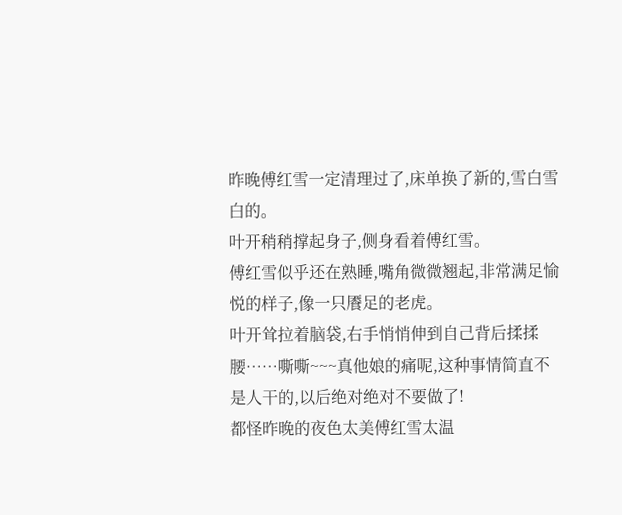昨晚傅红雪一定清理过了,床单换了新的,雪白雪白的。
叶开稍稍撑起身子,侧身看着傅红雪。
傅红雪似乎还在熟睡,嘴角微微翘起,非常满足愉悦的样子,像一只餍足的老虎。
叶开耸拉着脑袋,右手悄悄伸到自己背后揉揉腰……嘶嘶~~~真他娘的痛呢,这种事情简直不是人干的,以后绝对绝对不要做了!
都怪昨晚的夜色太美傅红雪太温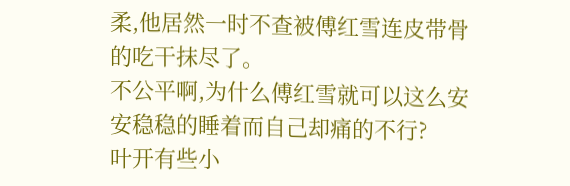柔,他居然一时不查被傅红雪连皮带骨的吃干抹尽了。
不公平啊,为什么傅红雪就可以这么安安稳稳的睡着而自己却痛的不行?
叶开有些小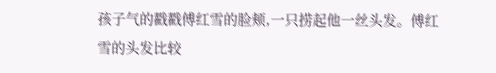孩子气的戳戳傅红雪的脸颊,一只捞起他一丝头发。傅红雪的头发比较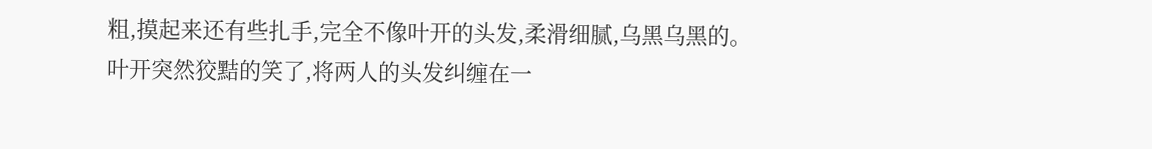粗,摸起来还有些扎手,完全不像叶开的头发,柔滑细腻,乌黑乌黑的。
叶开突然狡黠的笑了,将两人的头发纠缠在一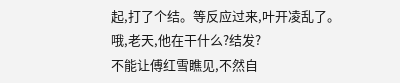起,打了个结。等反应过来,叶开凌乱了。
哦,老天,他在干什么?结发?
不能让傅红雪瞧见,不然自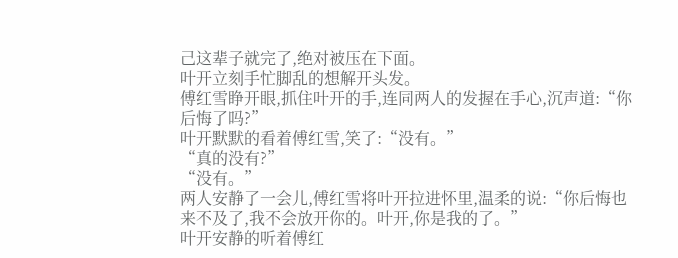己这辈子就完了,绝对被压在下面。
叶开立刻手忙脚乱的想解开头发。
傅红雪睁开眼,抓住叶开的手,连同两人的发握在手心,沉声道:“你后悔了吗?”
叶开默默的看着傅红雪,笑了:“没有。”
“真的没有?”
“没有。”
两人安静了一会儿,傅红雪将叶开拉进怀里,温柔的说:“你后悔也来不及了,我不会放开你的。叶开,你是我的了。”
叶开安静的听着傅红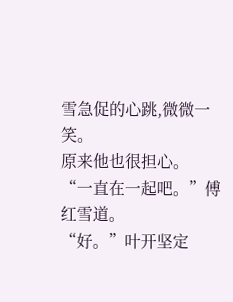雪急促的心跳,微微一笑。
原来他也很担心。
“一直在一起吧。”傅红雪道。
“好。”叶开坚定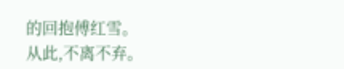的回抱傅红雪。
从此,不离不弃。